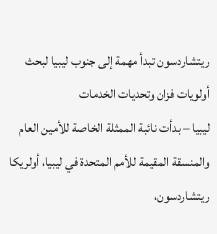ريتشاردسون تبدأ مهمة إلى جنوب ليبيا لبحث أولويات فزان وتحديات الخدمات
ليبيا – بدأت نائبة الممثلة الخاصة للأمين العام والمنسقة المقيمة للأمم المتحدة في ليبيا، أولريكا ريتشاردسون،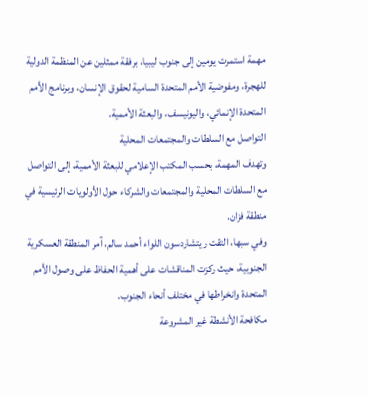مهمة استمرت يومين إلى جنوب ليبيا، برفقة ممثلين عن المنظمة الدولية للهجرة، ومفوضية الأمم المتحدة السامية لحقوق الإنسان، وبرنامج الأمم المتحدة الإنمائي، واليونيسف، والبعثة الأممية.
التواصل مع السلطات والمجتمعات المحلية
وتهدف المهمة، بحسب المكتب الإعلامي للبعثة الأممية، إلى التواصل مع السلطات المحلية والمجتمعات والشركاء حول الأولويات الرئيسية في منطقة فزان.
وفي سبها، التقت ريتشاردسون اللواء أحمد سالم، آمر المنطقة العسكرية الجنوبية، حيث ركزت المناقشات على أهمية الحفاظ على وصول الأمم المتحدة وانخراطها في مختلف أنحاء الجنوب.
مكافحة الأنشطة غير المشروعة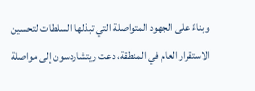وبناءً على الجهود المتواصلة التي تبذلها السلطات لتحسين الاستقرار العام في المنطقة، دعت ريتشاردسون إلى مواصلة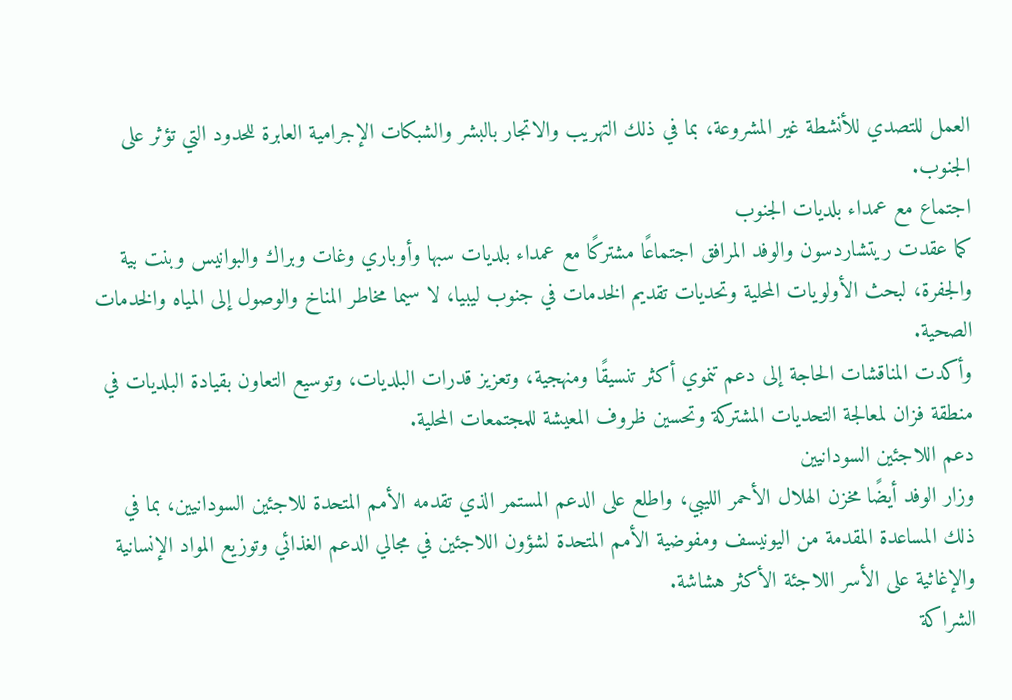العمل للتصدي للأنشطة غير المشروعة، بما في ذلك التهريب والاتجار بالبشر والشبكات الإجرامية العابرة للحدود التي تؤثر على الجنوب.
اجتماع مع عمداء بلديات الجنوب
كما عقدت ريتشاردسون والوفد المرافق اجتماعًا مشتركًا مع عمداء بلديات سبها وأوباري وغات وبراك والبوانيس وبنت بية والجفرة، لبحث الأولويات المحلية وتحديات تقديم الخدمات في جنوب ليبيا، لا سيما مخاطر المناخ والوصول إلى المياه والخدمات الصحية.
وأكدت المناقشات الحاجة إلى دعم تنموي أكثر تنسيقًا ومنهجية، وتعزيز قدرات البلديات، وتوسيع التعاون بقيادة البلديات في منطقة فزان لمعالجة التحديات المشتركة وتحسين ظروف المعيشة للمجتمعات المحلية.
دعم اللاجئين السودانيين
وزار الوفد أيضًا مخزن الهلال الأحمر الليبي، واطلع على الدعم المستمر الذي تقدمه الأمم المتحدة للاجئين السودانيين، بما في ذلك المساعدة المقدمة من اليونيسف ومفوضية الأمم المتحدة لشؤون اللاجئين في مجالي الدعم الغذائي وتوزيع المواد الإنسانية والإغاثية على الأسر اللاجئة الأكثر هشاشة.
الشراكة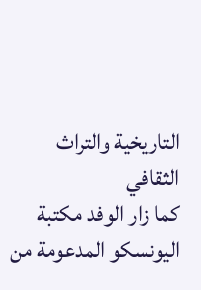التاريخية والتراث الثقافي
كما زار الوفد مكتبة اليونسكو المدعومة من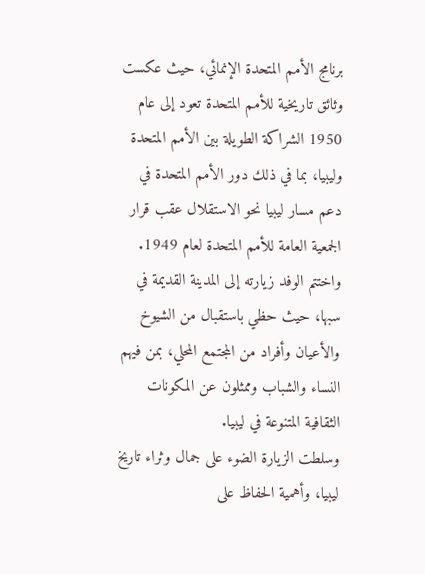برنامج الأمم المتحدة الإنمائي، حيث عكست وثائق تاريخية للأمم المتحدة تعود إلى عام 1950 الشراكة الطويلة بين الأمم المتحدة وليبيا، بما في ذلك دور الأمم المتحدة في دعم مسار ليبيا نحو الاستقلال عقب قرار الجمعية العامة للأمم المتحدة لعام 1949.
واختتم الوفد زيارته إلى المدينة القديمة في سبها، حيث حظي باستقبال من الشيوخ والأعيان وأفراد من المجتمع المحلي، بمن فيهم النساء والشباب وممثلون عن المكونات الثقافية المتنوعة في ليبيا.
وسلطت الزيارة الضوء على جمال وثراء تاريخ ليبيا، وأهمية الحفاظ على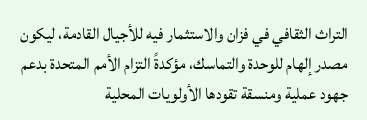التراث الثقافي في فزان والاستثمار فيه للأجيال القادمة، ليكون مصدر إلهام للوحدة والتماسك، مؤكدةً التزام الأمم المتحدة بدعم جهود عملية ومنسقة تقودها الأولويات المحلية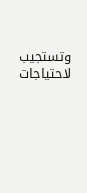وتستجيب لاحتياجات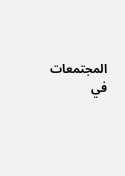المجتمعات في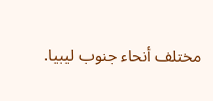مختلف أنحاء جنوب ليبيا.